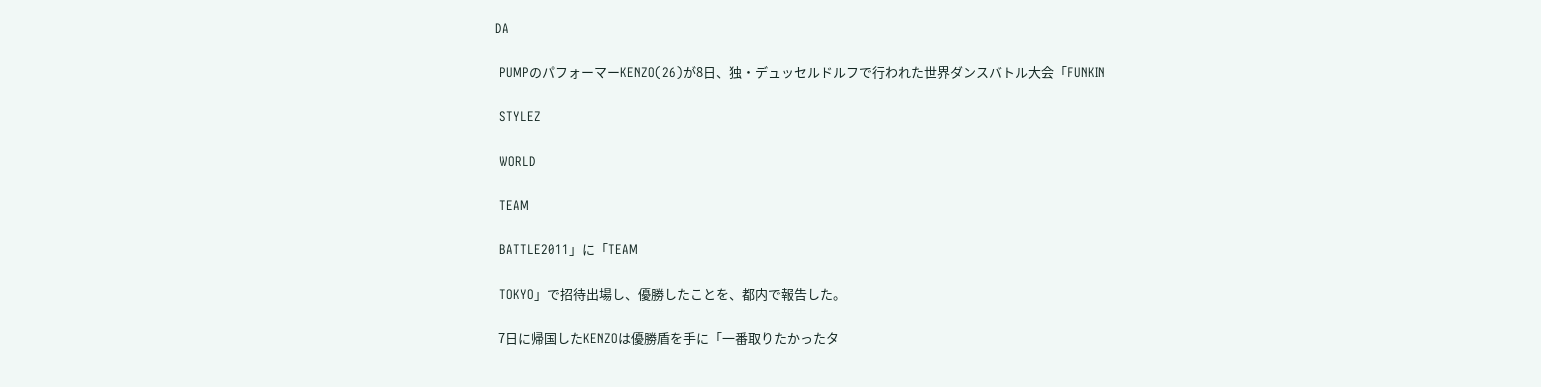DA

 PUMPのパフォーマーKENZO(26)が8日、独・デュッセルドルフで行われた世界ダンスバトル大会「FUNKIN

 STYLEZ

 WORLD

 TEAM

 BATTLE2011」に「TEAM

 TOKYO」で招待出場し、優勝したことを、都内で報告した。

 7日に帰国したKENZOは優勝盾を手に「一番取りたかったタ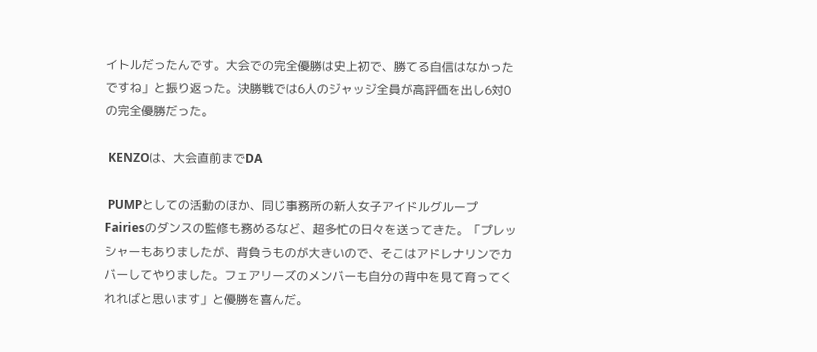イトルだったんです。大会での完全優勝は史上初で、勝てる自信はなかったですね」と振り返った。決勝戦では6人のジャッジ全員が高評価を出し6対0の完全優勝だった。

 KENZOは、大会直前までDA

 PUMPとしての活動のほか、同じ事務所の新人女子アイドルグループFairiesのダンスの監修も務めるなど、超多忙の日々を送ってきた。「プレッシャーもありましたが、背負うものが大きいので、そこはアドレナリンでカバーしてやりました。フェアリーズのメンバーも自分の背中を見て育ってくれればと思います」と優勝を喜んだ。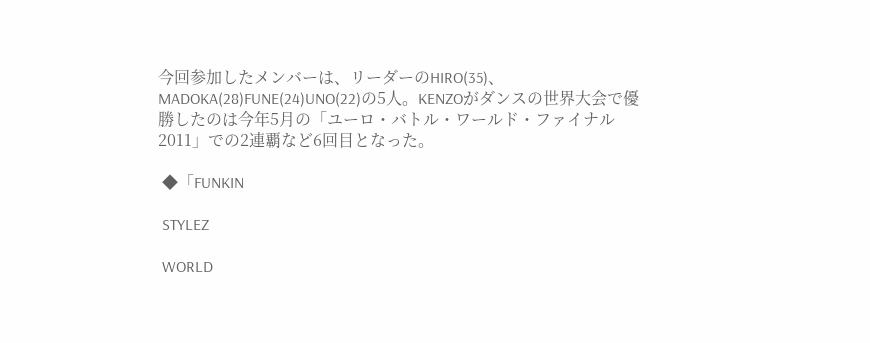今回参加したメンバーは、リーダーのHIRO(35)、MADOKA(28)FUNE(24)UNO(22)の5人。KENZOがダンスの世界大会で優勝したのは今年5月の「ユーロ・バトル・ワールド・ファイナル2011」での2連覇など6回目となった。

 ◆「FUNKIN

 STYLEZ

 WORLD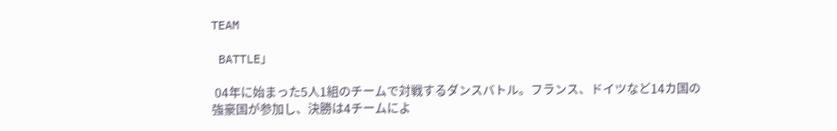TEAM

 BATTLE」

 04年に始まった5人1組のチームで対戦するダンスバトル。フランス、ドイツなど14カ国の強豪国が参加し、決勝は4チームによ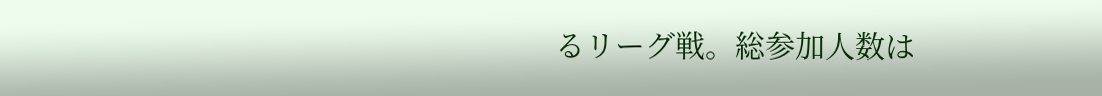るリーグ戦。総参加人数は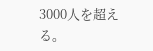3000人を超える。